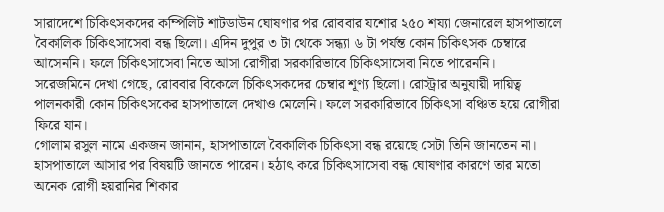সারাদেশে চিকিৎসকদের কম্পিলিট শাটডাউন ঘোষণার পর রোববার যশোর ২৫০ শয্যা জেনারেল হাসপাতালে বৈকালিক চিকিৎসাসেবা বন্ধ ছিলো। এদিন দুপুর ৩ টা থেকে সন্ধ্যা ৬ টা পর্যন্ত কোন চিকিৎসক চেম্বারে আসেননি। ফলে চিকিৎসাসেবা নিতে আসা রোগীরা সরকারিভাবে চিকিৎসাসেবা নিতে পারেননি।
সরেজমিনে দেখা গেছে, রোববার বিকেলে চিকিৎসকদের চেম্বার শূণ্য ছিলো। রোস্ট্রার অনুযায়ী দায়িত্ব পালনকারী কোন চিকিৎসকের হাসপাতালে দেখাও মেলেনি। ফলে সরকারিভাবে চিকিৎসা বঞ্চিত হয়ে রোগীরা ফিরে যান।
গোলাম রসুল নামে একজন জানান, হাসপাতালে বৈকালিক চিকিৎসা বন্ধ রয়েছে সেটা তিনি জানতেন না। হাসপাতালে আসার পর বিষয়টি জানতে পারেন। হঠাৎ করে চিকিৎসাসেবা বন্ধ ঘোষণার কারণে তার মতো অনেক রোগী হয়রানির শিকার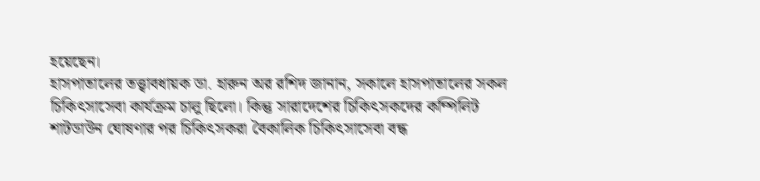হয়েছেন।
হাসপাতালের তত্ত্বাবধায়ক ডা. হারুন অর রশিদ জানান, সকালে হাসপাতালের সকল চিকিৎসাসেবা কার্যক্রম চালু ছিলো। কিন্তু সারাদেশের চিকিৎসকদের কম্পিলিট শাটডাউন ঘোষণার পর চিকিৎসকরা বৈকালিক চিকিৎসাসেবা বন্ধ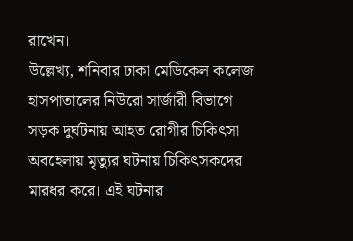রাখেন।
উল্লেখ্য, শনিবার ঢাকা মেডিকেল কলেজ হাসপাতালের নিউরো সার্জারী বিভাগে সড়ক দুর্ঘটনায় আহত রোগীর চিকিৎসা অবহেলায় মৃত্যুর ঘটনায় চিকিৎসকদের মারধর করে। এই ঘটনার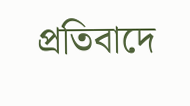প্রতিবাদে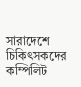সারাদেশে চিকিৎসকদের কম্পিলিট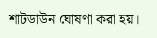শাটডাউন ঘোষণা করা হয়।